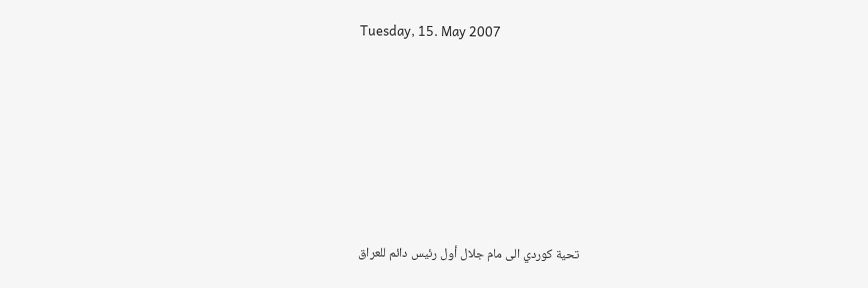Tuesday, 15. May 2007






تحية كوردي الى مام جلال أول رئيس دائم للعراق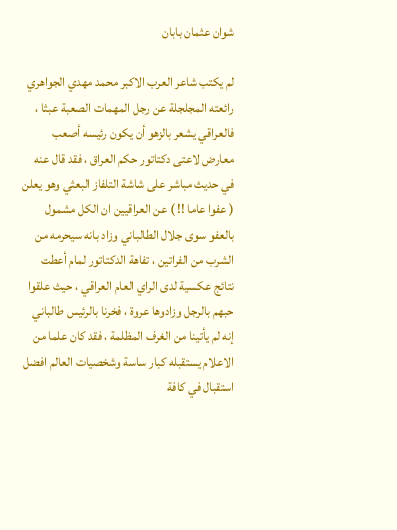شوان عثمان بابان

لم يكتب شاعر العرب الاكبر محمد مهدي الجواهري رائعته المجلجلة عن رجل المهمات الصعبة عبثا ، فالعراقي يشعر بالزهو أن يكون رئيسه أصعب معارض لاعتى دكتاتور حكم العراق ، فقد قال عنه في حديث مباشر على شاشة التلفاز البعثي وهو يعلن ( عفوا عاما !! ) عن العراقيين ان الكل مشمول بالعفو سوى جلال الطالباني وزاد بانه سيحرمه من الشرب من الفراتين ، تفاهة الدكتاتور لمام أعطت نتائج عكسية لدى الراي العام العراقي ، حيث علقوا حبهم بالرجل وزادوها عروة ، فخرنا بالرئيس طالباني إنه لم يأتينا من الغرف المظلمة ، فقد كان علما من الاعلام يستقبله كبار ساسة وشخصيات العالم افضل استقبال في كافة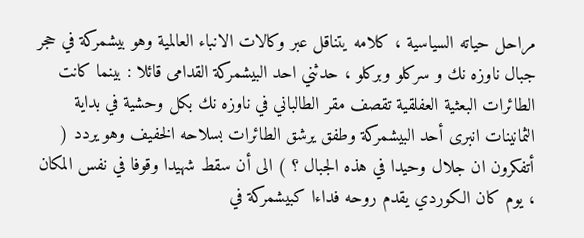مراحل حياته السياسية ، كلامه يتناقل عبر وكالات الانباء العالمية وهو بيشمركة في حجر جبال ناوزه نك و سركلو وبركلو ، حدثني احد البيشمركة القدامى قائلا : بينما كانت الطائرات البعثية العفلقية تقصف مقر الطالباني في ناوزه نك بكل وحشية في بداية الثمانينات انبرى أحد البيشمركة وطفق يرشق الطائرات بسلاحه الخفيف وهو يردد ( أتفكرون ان جلال وحيدا في هذه الجبال ؟ ) الى أن سقط شهيدا وقوفا في نفس المكان ، يوم كان الكوردي يقدم روحه فداءا كبيشمركة في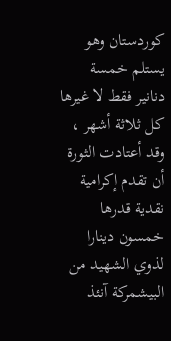كوردستان وهو يستلم خمسة دنانير فقط لا غيرها كل ثلاثة أشهر ، وقد أعتادت الثورة أن تقدم إكرامية نقدية قدرها خمسون دينارا لذوي الشهيد من البيشمركة آنئذ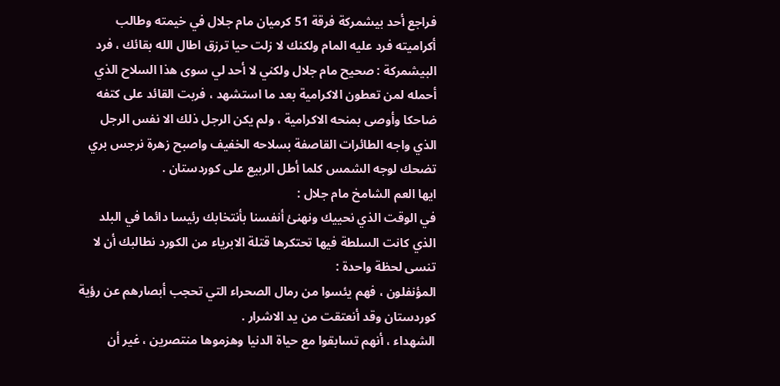فراجع أحد بيشمركة فرقة 51 كرميان مام جلال في خيمته وطالب أكراميته فرد عليه المام ولكنك لا زلت حيا ترزق اطال الله بقائك ، فرد البيشمركة : صحيح مام جلال ولكني لا أحد لي سوى هذا السلاح الذي أحمله لمن تعطون الاكرامية بعد ما استشهد ، فربت القائد على كتفه ضاحكا وأوصى بمنحه الاكرامية ، ولم يكن الرجل ذلك الا نفس الرجل الذي واجه الطائرات القاصفة بسلاحه الخفيف واصبح زهرة نرجس بري تضحك لوجه الشمس كلما أطل الربيع على كوردستان .
ايها العم الشامخ مام جلال :
في الوقت الذي نحييك ونهنئ أنفسنا بأنتخابك رئيسا دائما في البلد الذي كانت السلطة فيها تحتكرها قتلة الابرياء من الكورد نطالبك أن لا تنسى لحظة واحدة :
المؤنفلون ، فهم يئسوا من رمال الصحراء التي تحجب أبصارهم عن رؤية كوردستان وقد أنعتقت من يد الاشرار .
الشهداء ، أنهم تسابقوا مع حياة الدنيا وهزموها منتصرين ، غير أن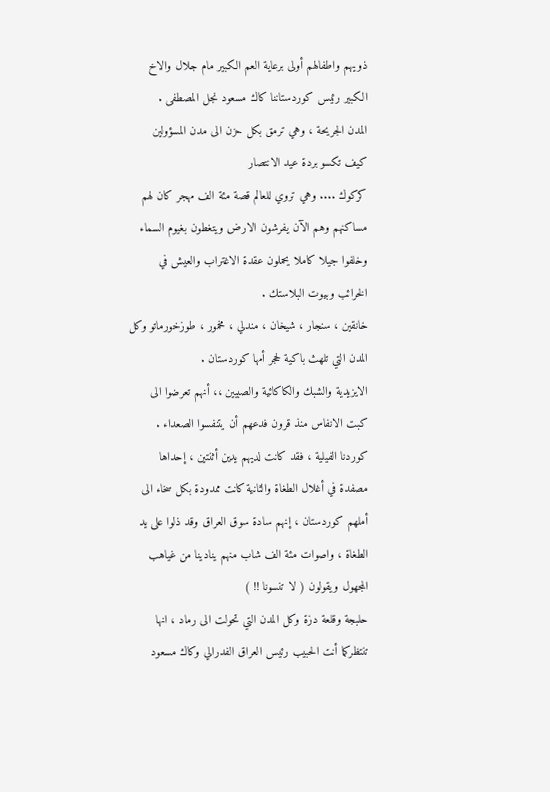ذويهم واطفالهم أولى برعاية العم الكبير مام جلال والاخ الكبير رئيس كوردستاننا كاك مسعود نجل المصطفى .
المدن الجريحة ، وهي ترمق بكل حزن الى مدن المسؤولين كيف تكسو بردة عيد الانتصار
كركوك .... وهي تروي للعالم قصة مئة الف مهجر كان لهم مساكنهم وهم الآن يفرشون الارض ويتغطون بغيوم السماء وخلفوا جيلا كاملا يحملون عقدة الاغتراب والعيش في الخرائب وبيوت البلاستك .
خانقين ، سنجار ، شيخان ، مندلي ، مخمور ، طوزخورماتو وكل المدن التي تلهث باكية لحجر أمها كوردستان .
الايزيدية والشبك والكاكائية والصبيين ،، أنهم تعرضوا الى كبت الانفاس منذ قرون فدعهم أن يتنفسوا الصعداء .
كوردنا الفيلية ، فقد كانت لديهم يدين أثنتين ، إحداها مصفدة في أغلال الطغاة والثانية كانت ممدودة بكل سخاء الى أملهم كوردستان ، إنهم سادة سوق العراق وقد ذلوا على يد الطغاة ، واصوات مئة الف شاب منهم ينادينا من غياهب المجهول ويقولون ( لا تنسونا !! )
حلبجة وقلعة دزة وكل المدن التي تحولت الى رماد ، انها تنتظركما أنت الحبيب رئيس العراق الفدرالي وكاك مسعود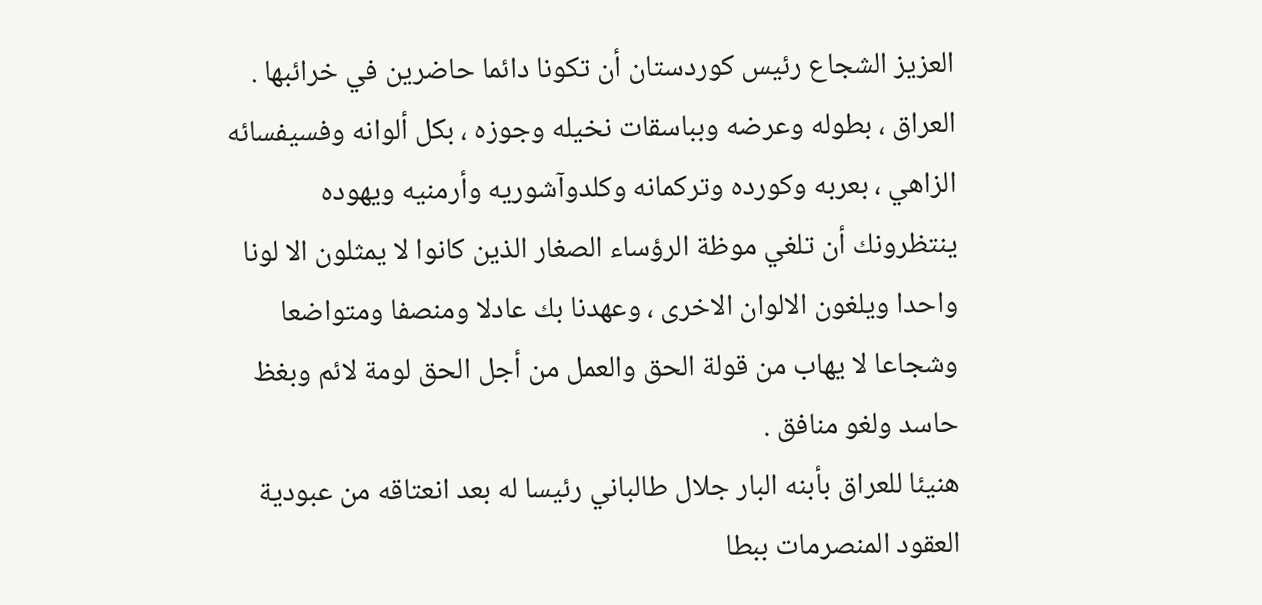العزيز الشجاع رئيس كوردستان أن تكونا دائما حاضرين في خرائبها .
العراق ، بطوله وعرضه وبباسقات نخيله وجوزه ، بكل ألوانه وفسيفسائه الزاهي ، بعربه وكورده وتركمانه وكلدوآشوريه وأرمنيه ويهوده ينتظرونك أن تلغي موظة الرؤساء الصغار الذين كانوا لا يمثلون الا لونا واحدا ويلغون الالوان الاخرى ، وعهدنا بك عادلا ومنصفا ومتواضعا وشجاعا لا يهاب من قولة الحق والعمل من أجل الحق لومة لائم وبغظ حاسد ولغو منافق .
هنيئا للعراق بأبنه البار جلال طالباني رئيسا له بعد انعتاقه من عبودية العقود المنصرمات ببطا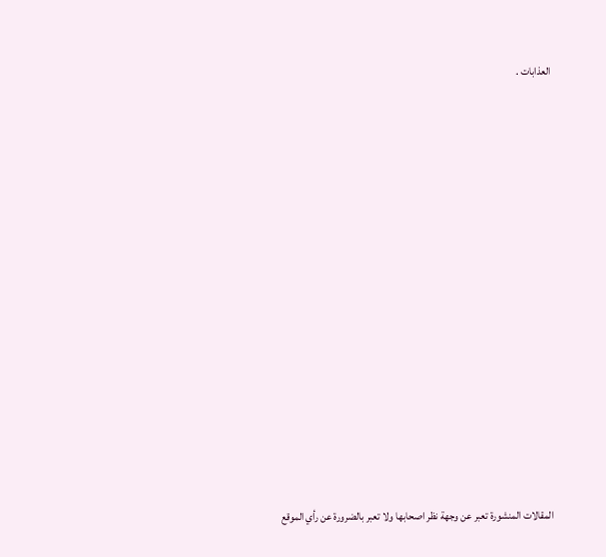العذابات .















المقالات المنشورة تعبر عن وجهة نظر اصحابها ولا تعبر بالضرورة عن رأي الموقع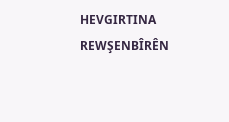HEVGIRTINA REWŞENBÎRÊN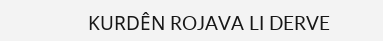KURDÊN ROJAVA LI DERVE